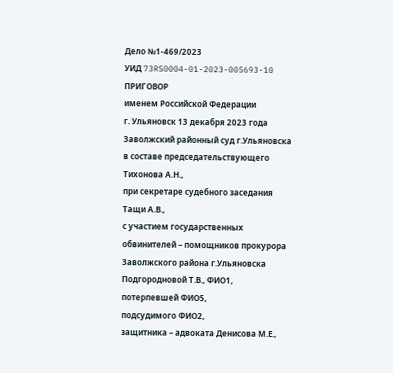Дело №1-469/2023
УИД 73RS0004-01-2023-005693-10
ПРИГОВОР
именем Российской Федерации
г. Ульяновск 13 декабря 2023 года
Заволжский районный суд г.Ульяновска в составе председательствующего Тихонова А.Н.,
при секретаре судебного заседания Тащи А.В.,
с участием государственных обвинителей – помощников прокурора Заволжского района г.Ульяновска Подгородновой Т.В., ФИО1,
потерпевшей ФИО5,
подсудимого ФИО2,
защитника – адвоката Денисова М.Е.,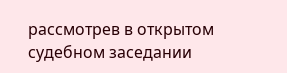рассмотрев в открытом судебном заседании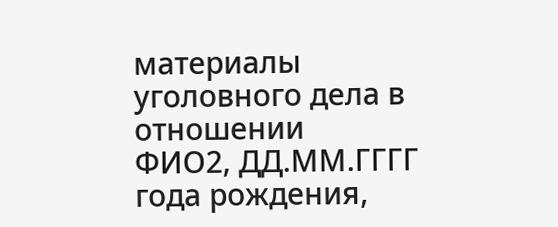материалы уголовного дела в отношении
ФИО2, ДД.ММ.ГГГГ года рождения,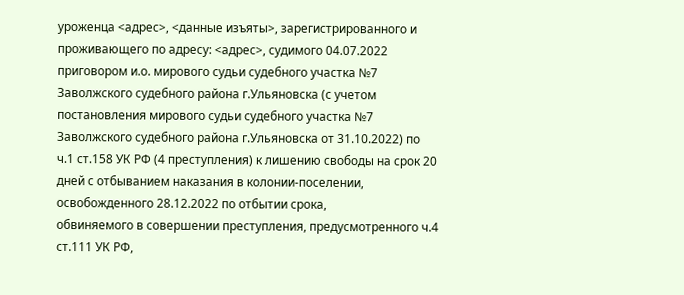уроженца <адрес>, <данные изъяты>, зарегистрированного и проживающего по адресу: <адрес>, судимого 04.07.2022 приговором и.о. мирового судьи судебного участка №7 Заволжского судебного района г.Ульяновска (с учетом постановления мирового судьи судебного участка №7 Заволжского судебного района г.Ульяновска от 31.10.2022) по ч.1 ст.158 УК РФ (4 преступления) к лишению свободы на срок 20 дней с отбыванием наказания в колонии-поселении, освобожденного 28.12.2022 по отбытии срока,
обвиняемого в совершении преступления, предусмотренного ч.4 ст.111 УК РФ,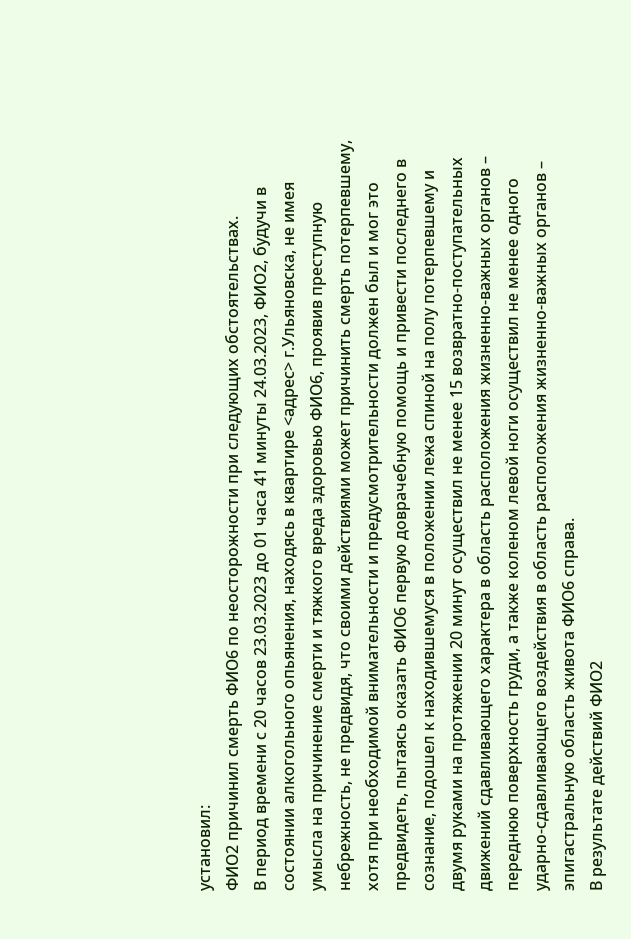установил:
ФИО2 причинил смерть ФИО6 по неосторожности при следующих обстоятельствах.
В период времени с 20 часов 23.03.2023 до 01 часа 41 минуты 24.03.2023, ФИО2, будучи в состоянии алкогольного опьянения, находясь в квартире <адрес> г.Ульяновска, не имея умысла на причинение смерти и тяжкого вреда здоровью ФИО6, проявив преступную небрежность, не предвидя, что своими действиями может причинить смерть потерпевшему, хотя при необходимой внимательности и предусмотрительности должен был и мог это предвидеть, пытаясь оказать ФИО6 первую доврачебную помощь и привести последнего в сознание, подошел к находившемуся в положении лежа спиной на полу потерпевшему и двумя руками на протяжении 20 минут осуществил не менее 15 возвратно-поступательных движений сдавливающего характера в область расположения жизненно-важных органов – переднюю поверхность груди, а также коленом левой ноги осуществил не менее одного ударно-сдавливающего воздействия в область расположения жизненно-важных органов – эпигастральную область живота ФИО6 справа.
В результате действий ФИО2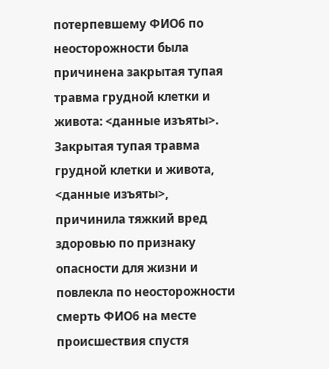потерпевшему ФИО6 по неосторожности была причинена закрытая тупая травма грудной клетки и живота: <данные изъяты>.
Закрытая тупая травма грудной клетки и живота, <данные изъяты>, причинила тяжкий вред здоровью по признаку опасности для жизни и повлекла по неосторожности смерть ФИО6 на месте происшествия спустя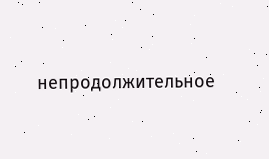непродолжительное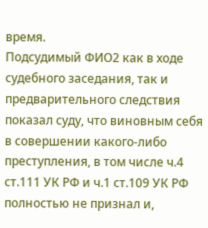время.
Подсудимый ФИО2 как в ходе судебного заседания, так и предварительного следствия показал суду, что виновным себя в совершении какого-либо преступления, в том числе ч.4 ст.111 УК РФ и ч.1 ст.109 УК РФ полностью не признал и,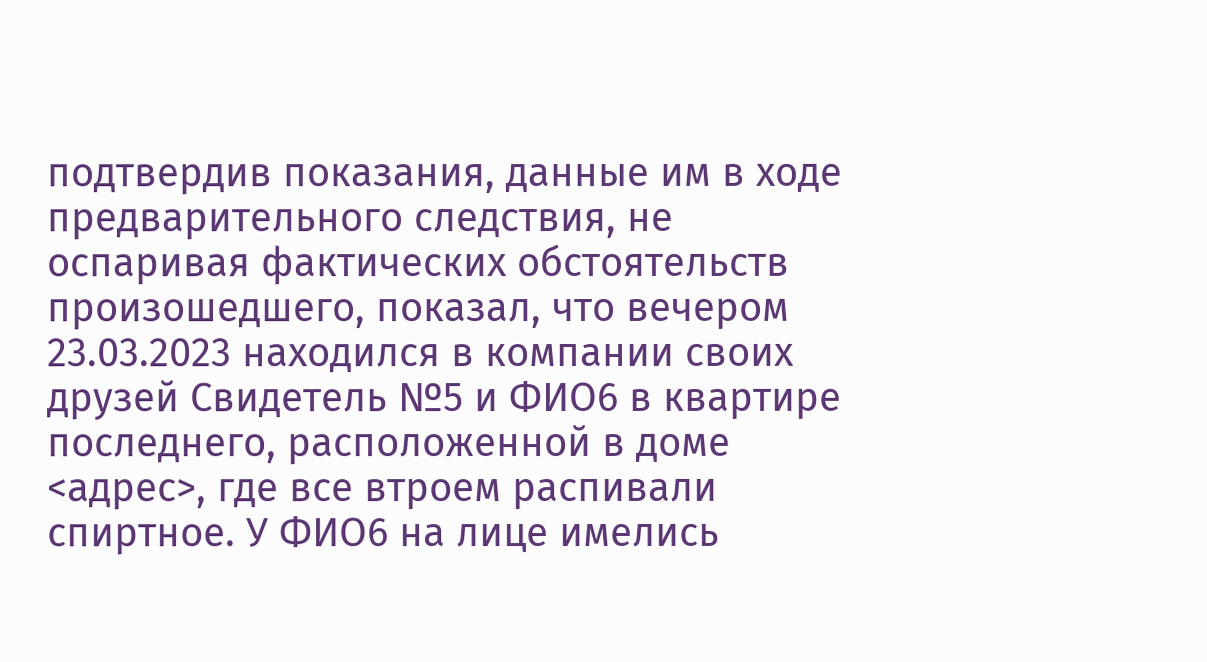подтвердив показания, данные им в ходе предварительного следствия, не оспаривая фактических обстоятельств произошедшего, показал, что вечером 23.03.2023 находился в компании своих друзей Свидетель №5 и ФИО6 в квартире последнего, расположенной в доме <адрес>, где все втроем распивали спиртное. У ФИО6 на лице имелись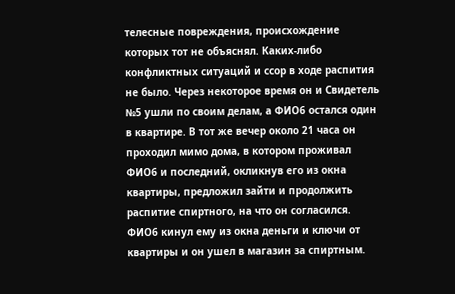телесные повреждения, происхождение которых тот не объяснял. Каких-либо конфликтных ситуаций и ссор в ходе распития не было. Через некоторое время он и Свидетель №5 ушли по своим делам, а ФИО6 остался один в квартире. В тот же вечер около 21 часа он проходил мимо дома, в котором проживал ФИО6 и последний, окликнув его из окна квартиры, предложил зайти и продолжить распитие спиртного, на что он согласился. ФИО6 кинул ему из окна деньги и ключи от квартиры и он ушел в магазин за спиртным.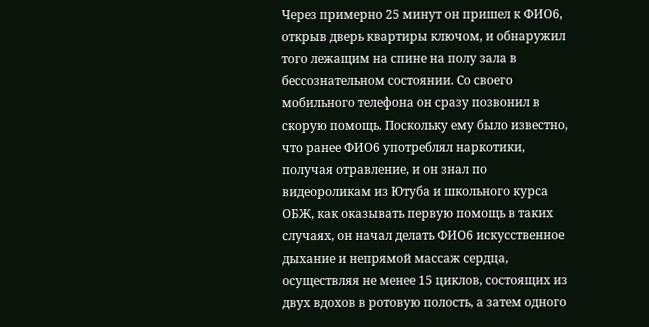Через примерно 25 минут он пришел к ФИО6, открыв дверь квартиры ключом, и обнаружил того лежащим на спине на полу зала в бессознательном состоянии. Со своего мобильного телефона он сразу позвонил в скорую помощь. Поскольку ему было известно, что ранее ФИО6 употреблял наркотики, получая отравление, и он знал по видеороликам из Ютуба и школьного курса ОБЖ, как оказывать первую помощь в таких случаях, он начал делать ФИО6 искусственное дыхание и непрямой массаж сердца, осуществляя не менее 15 циклов, состоящих из двух вдохов в ротовую полость, а затем одного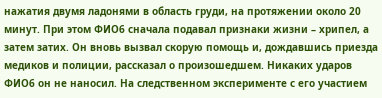нажатия двумя ладонями в область груди, на протяжении около 20 минут. При этом ФИО6 сначала подавал признаки жизни – хрипел, а затем затих. Он вновь вызвал скорую помощь и, дождавшись приезда медиков и полиции, рассказал о произошедшем. Никаких ударов ФИО6 он не наносил. На следственном эксперименте с его участием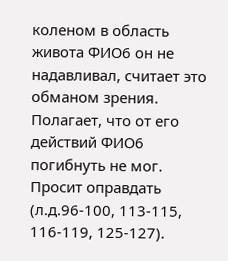коленом в область живота ФИО6 он не надавливал, считает это обманом зрения. Полагает, что от его действий ФИО6 погибнуть не мог. Просит оправдать (л.д.96-100, 113-115, 116-119, 125-127).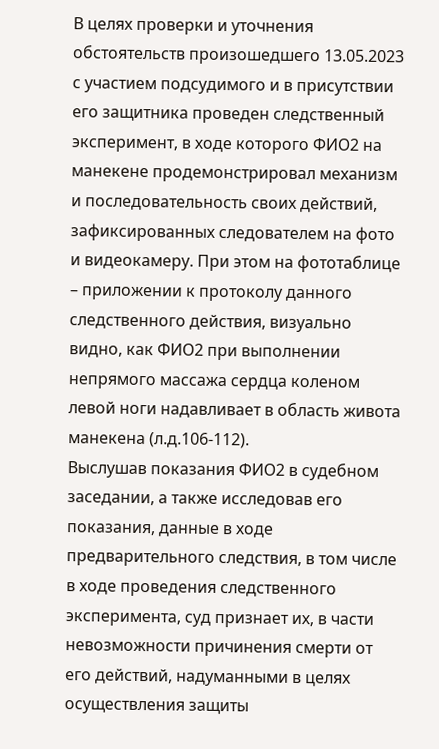В целях проверки и уточнения обстоятельств произошедшего 13.05.2023 с участием подсудимого и в присутствии его защитника проведен следственный эксперимент, в ходе которого ФИО2 на манекене продемонстрировал механизм и последовательность своих действий, зафиксированных следователем на фото и видеокамеру. При этом на фототаблице – приложении к протоколу данного следственного действия, визуально видно, как ФИО2 при выполнении непрямого массажа сердца коленом левой ноги надавливает в область живота манекена (л.д.106-112).
Выслушав показания ФИО2 в судебном заседании, а также исследовав его показания, данные в ходе предварительного следствия, в том числе в ходе проведения следственного эксперимента, суд признает их, в части невозможности причинения смерти от его действий, надуманными в целях осуществления защиты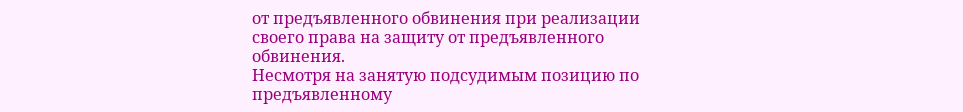от предъявленного обвинения при реализации своего права на защиту от предъявленного обвинения.
Несмотря на занятую подсудимым позицию по предъявленному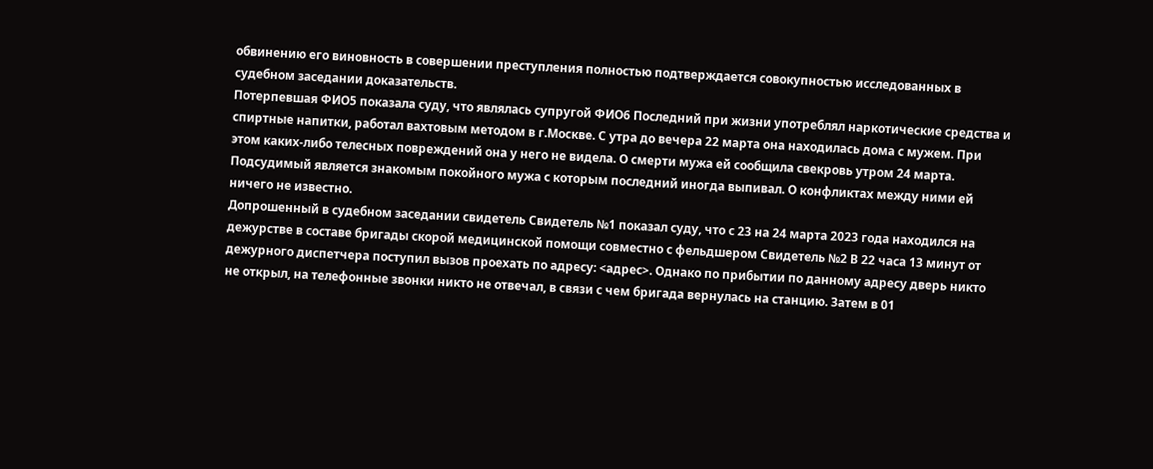обвинению его виновность в совершении преступления полностью подтверждается совокупностью исследованных в судебном заседании доказательств.
Потерпевшая ФИО5 показала суду, что являлась супругой ФИО6 Последний при жизни употреблял наркотические средства и спиртные напитки, работал вахтовым методом в г.Москве. С утра до вечера 22 марта она находилась дома с мужем. При этом каких-либо телесных повреждений она у него не видела. О смерти мужа ей сообщила свекровь утром 24 марта. Подсудимый является знакомым покойного мужа с которым последний иногда выпивал. О конфликтах между ними ей ничего не известно.
Допрошенный в судебном заседании свидетель Свидетель №1 показал суду, что с 23 на 24 марта 2023 года находился на дежурстве в составе бригады скорой медицинской помощи совместно с фельдшером Свидетель №2 В 22 часа 13 минут от дежурного диспетчера поступил вызов проехать по адресу: <адрес>. Однако по прибытии по данному адресу дверь никто не открыл, на телефонные звонки никто не отвечал, в связи с чем бригада вернулась на станцию. Затем в 01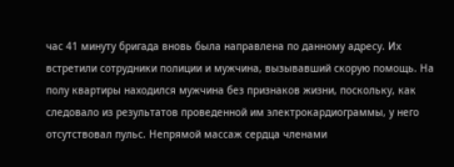час 41 минуту бригада вновь была направлена по данному адресу. Их встретили сотрудники полиции и мужчина, вызывавший скорую помощь. На полу квартиры находился мужчина без признаков жизни, поскольку, как следовало из результатов проведенной им электрокардиограммы, у него отсутствовал пульс. Непрямой массаж сердца членами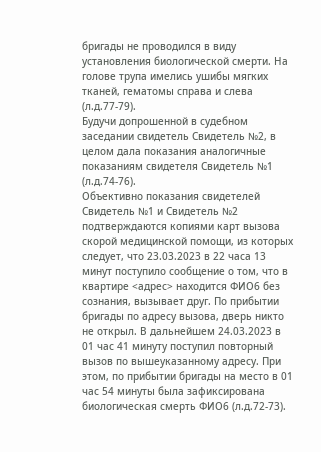бригады не проводился в виду установления биологической смерти. На голове трупа имелись ушибы мягких тканей, гематомы справа и слева (л.д.77-79).
Будучи допрошенной в судебном заседании свидетель Свидетель №2, в целом дала показания аналогичные показаниям свидетеля Свидетель №1 (л.д.74-76).
Объективно показания свидетелей Свидетель №1 и Свидетель №2 подтверждаются копиями карт вызова скорой медицинской помощи, из которых следует, что 23.03.2023 в 22 часа 13 минут поступило сообщение о том, что в квартире <адрес> находится ФИО6 без сознания, вызывает друг. По прибытии бригады по адресу вызова, дверь никто не открыл. В дальнейшем 24.03.2023 в 01 час 41 минуту поступил повторный вызов по вышеуказанному адресу. При этом, по прибытии бригады на место в 01 час 54 минуты была зафиксирована биологическая смерть ФИО6 (л.д.72-73).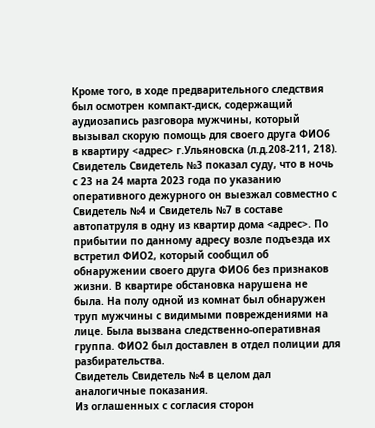Кроме того, в ходе предварительного следствия был осмотрен компакт-диск, содержащий аудиозапись разговора мужчины, который вызывал скорую помощь для своего друга ФИО6 в квартиру <адрес> г.Ульяновска (л.д.208-211, 218).
Свидетель Свидетель №3 показал суду, что в ночь с 23 на 24 марта 2023 года по указанию оперативного дежурного он выезжал совместно с Свидетель №4 и Свидетель №7 в составе автопатруля в одну из квартир дома <адрес>. По прибытии по данному адресу возле подъезда их встретил ФИО2, который сообщил об обнаружении своего друга ФИО6 без признаков жизни. В квартире обстановка нарушена не была. На полу одной из комнат был обнаружен труп мужчины с видимыми повреждениями на лице. Была вызвана следственно-оперативная группа. ФИО2 был доставлен в отдел полиции для разбирательства.
Свидетель Свидетель №4 в целом дал аналогичные показания.
Из оглашенных с согласия сторон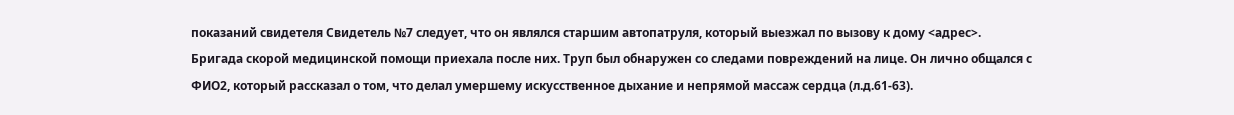показаний свидетеля Свидетель №7 следует, что он являлся старшим автопатруля, который выезжал по вызову к дому <адрес>. Бригада скорой медицинской помощи приехала после них. Труп был обнаружен со следами повреждений на лице. Он лично общался с ФИО2, который рассказал о том, что делал умершему искусственное дыхание и непрямой массаж сердца (л.д.61-63).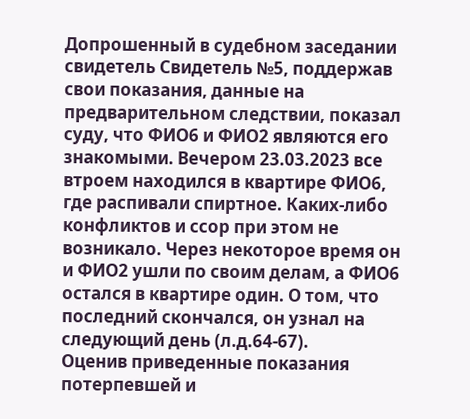Допрошенный в судебном заседании свидетель Свидетель №5, поддержав свои показания, данные на предварительном следствии, показал суду, что ФИО6 и ФИО2 являются его знакомыми. Вечером 23.03.2023 все втроем находился в квартире ФИО6, где распивали спиртное. Каких-либо конфликтов и ссор при этом не возникало. Через некоторое время он и ФИО2 ушли по своим делам, а ФИО6 остался в квартире один. О том, что последний скончался, он узнал на следующий день (л.д.64-67).
Оценив приведенные показания потерпевшей и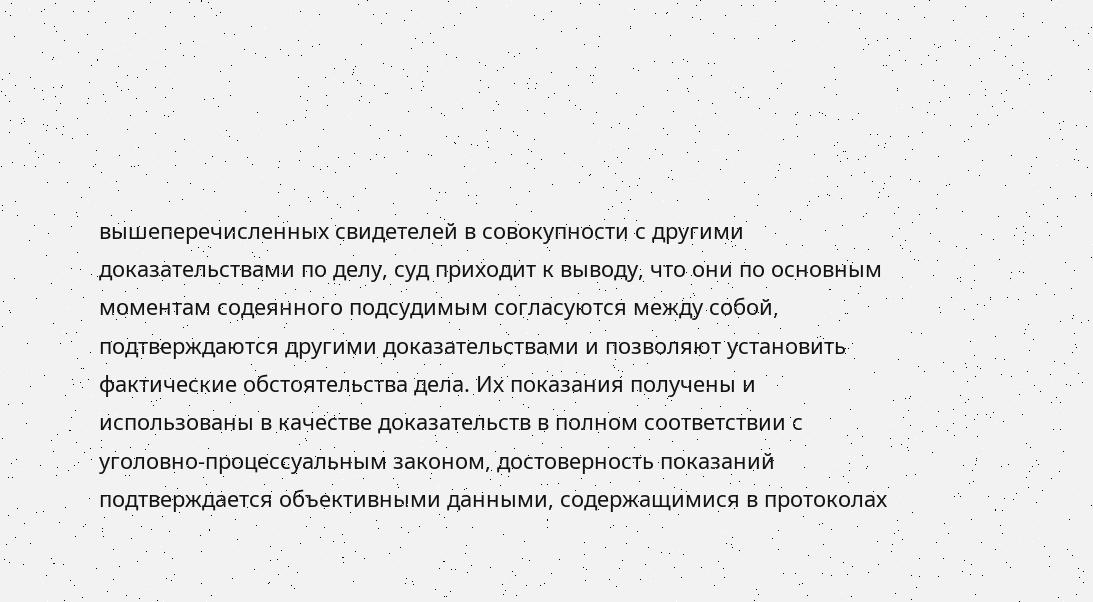вышеперечисленных свидетелей в совокупности с другими доказательствами по делу, суд приходит к выводу, что они по основным моментам содеянного подсудимым согласуются между собой, подтверждаются другими доказательствами и позволяют установить фактические обстоятельства дела. Их показания получены и использованы в качестве доказательств в полном соответствии с уголовно-процессуальным законом, достоверность показаний подтверждается объективными данными, содержащимися в протоколах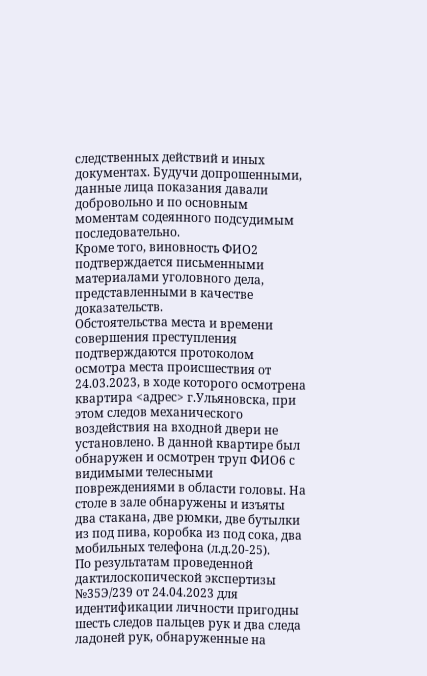следственных действий и иных документах. Будучи допрошенными, данные лица показания давали добровольно и по основным моментам содеянного подсудимым последовательно.
Кроме того, виновность ФИО2 подтверждается письменными материалами уголовного дела, представленными в качестве доказательств.
Обстоятельства места и времени совершения преступления подтверждаются протоколом осмотра места происшествия от 24.03.2023, в ходе которого осмотрена квартира <адрес> г.Ульяновска, при этом следов механического воздействия на входной двери не установлено. В данной квартире был обнаружен и осмотрен труп ФИО6 с видимыми телесными повреждениями в области головы. На столе в зале обнаружены и изъяты два стакана, две рюмки, две бутылки из под пива, коробка из под сока, два мобильных телефона (л.д.20-25).
По результатам проведенной дактилоскопической экспертизы №35Э/239 от 24.04.2023 для идентификации личности пригодны шесть следов пальцев рук и два следа ладоней рук, обнаруженные на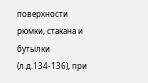поверхности рюмки, стакана и бутылки (л.д.134-136), при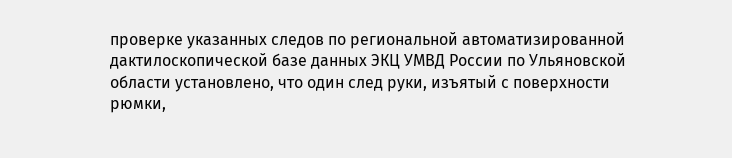проверке указанных следов по региональной автоматизированной дактилоскопической базе данных ЭКЦ УМВД России по Ульяновской области установлено, что один след руки, изъятый с поверхности рюмки,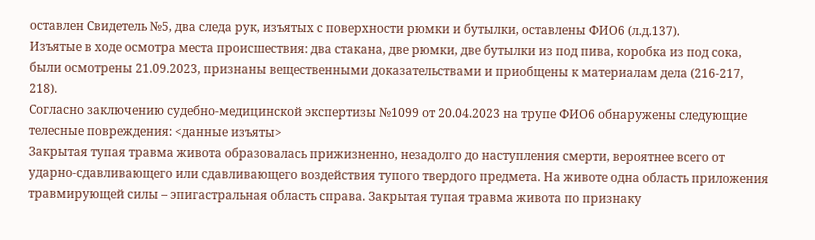оставлен Свидетель №5, два следа рук, изъятых с поверхности рюмки и бутылки, оставлены ФИО6 (л.д.137).
Изъятые в ходе осмотра места происшествия: два стакана, две рюмки, две бутылки из под пива, коробка из под сока, были осмотрены 21.09.2023, признаны вещественными доказательствами и приобщены к материалам дела (216-217, 218).
Согласно заключению судебно-медицинской экспертизы №1099 от 20.04.2023 на трупе ФИО6 обнаружены следующие телесные повреждения: <данные изъяты>
Закрытая тупая травма живота образовалась прижизненно, незадолго до наступления смерти, вероятнее всего от ударно-сдавливающего или сдавливающего воздействия тупого твердого предмета. На животе одна область приложения травмирующей силы – эпигастральная область справа. Закрытая тупая травма живота по признаку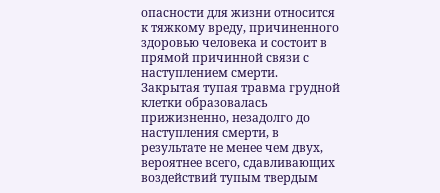опасности для жизни относится к тяжкому вреду, причиненного здоровью человека и состоит в прямой причинной связи с наступлением смерти.
Закрытая тупая травма грудной клетки образовалась прижизненно, незадолго до наступления смерти, в результате не менее чем двух, вероятнее всего, сдавливающих воздействий тупым твердым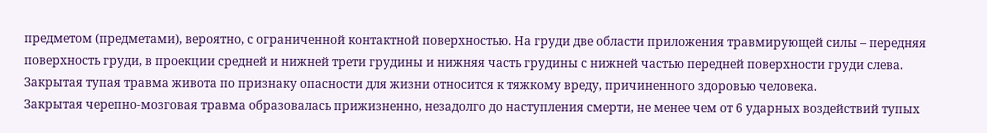предметом (предметами), вероятно, с ограниченной контактной поверхностью. На груди две области приложения травмирующей силы – передняя поверхность груди, в проекции средней и нижней трети грудины и нижняя часть грудины с нижней частью передней поверхности груди слева. Закрытая тупая травма живота по признаку опасности для жизни относится к тяжкому вреду, причиненного здоровью человека.
Закрытая черепно-мозговая травма образовалась прижизненно, незадолго до наступления смерти, не менее чем от 6 ударных воздействий тупых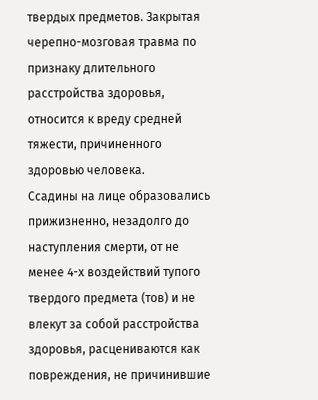твердых предметов. Закрытая черепно-мозговая травма по признаку длительного расстройства здоровья, относится к вреду средней тяжести, причиненного здоровью человека.
Ссадины на лице образовались прижизненно, незадолго до наступления смерти, от не менее 4-х воздействий тупого твердого предмета (тов) и не влекут за собой расстройства здоровья, расцениваются как повреждения, не причинившие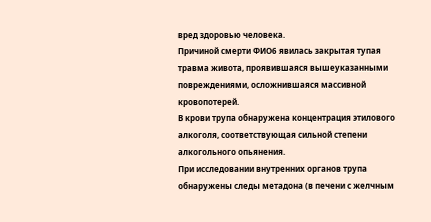вред здоровью человека.
Причиной смерти ФИО6 явилась закрытая тупая травма живота, проявившаяся вышеуказанными повреждениями, осложнившаяся массивной кровопотерей.
В крови трупа обнаружена концентрация этилового алкоголя, соответствующая сильной степени алкогольного опьянения.
При исследовании внутренних органов трупа обнаружены следы метадона (в печени с желчным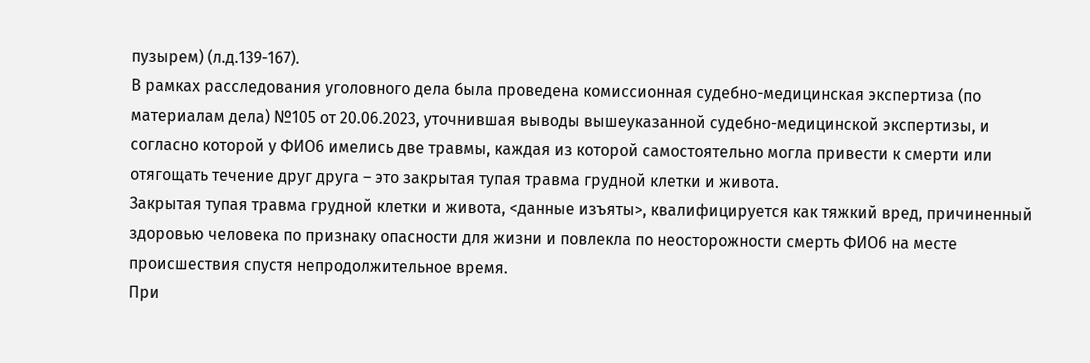пузырем) (л.д.139-167).
В рамках расследования уголовного дела была проведена комиссионная судебно-медицинская экспертиза (по материалам дела) №105 от 20.06.2023, уточнившая выводы вышеуказанной судебно-медицинской экспертизы, и согласно которой у ФИО6 имелись две травмы, каждая из которой самостоятельно могла привести к смерти или отягощать течение друг друга – это закрытая тупая травма грудной клетки и живота.
Закрытая тупая травма грудной клетки и живота, <данные изъяты>, квалифицируется как тяжкий вред, причиненный здоровью человека по признаку опасности для жизни и повлекла по неосторожности смерть ФИО6 на месте происшествия спустя непродолжительное время.
При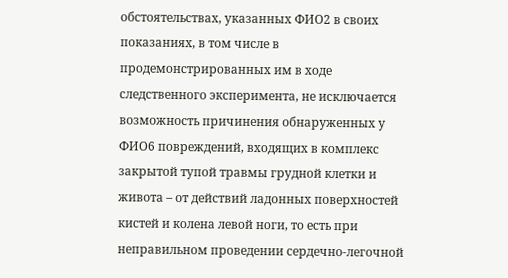обстоятельствах, указанных ФИО2 в своих показаниях, в том числе в продемонстрированных им в ходе следственного эксперимента, не исключается возможность причинения обнаруженных у ФИО6 повреждений, входящих в комплекс закрытой тупой травмы грудной клетки и живота – от действий ладонных поверхностей кистей и колена левой ноги, то есть при неправильном проведении сердечно-легочной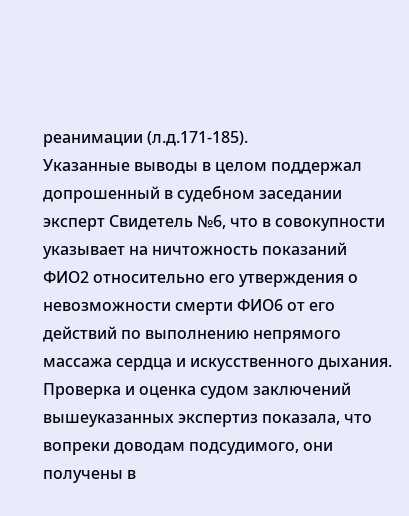реанимации (л.д.171-185).
Указанные выводы в целом поддержал допрошенный в судебном заседании эксперт Свидетель №6, что в совокупности указывает на ничтожность показаний ФИО2 относительно его утверждения о невозможности смерти ФИО6 от его действий по выполнению непрямого массажа сердца и искусственного дыхания.
Проверка и оценка судом заключений вышеуказанных экспертиз показала, что вопреки доводам подсудимого, они получены в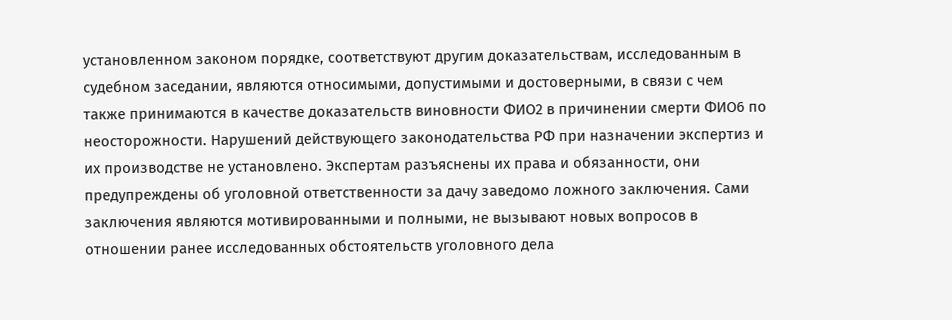установленном законом порядке, соответствуют другим доказательствам, исследованным в судебном заседании, являются относимыми, допустимыми и достоверными, в связи с чем также принимаются в качестве доказательств виновности ФИО2 в причинении смерти ФИО6 по неосторожности. Нарушений действующего законодательства РФ при назначении экспертиз и их производстве не установлено. Экспертам разъяснены их права и обязанности, они предупреждены об уголовной ответственности за дачу заведомо ложного заключения. Сами заключения являются мотивированными и полными, не вызывают новых вопросов в отношении ранее исследованных обстоятельств уголовного дела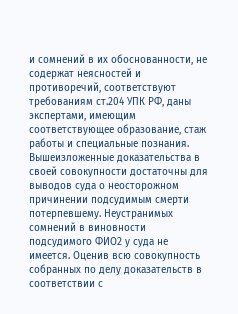и сомнений в их обоснованности, не содержат неясностей и противоречий, соответствуют требованиям ст.204 УПК РФ, даны экспертами, имеющим соответствующее образование, стаж работы и специальные познания.
Вышеизложенные доказательства в своей совокупности достаточны для выводов суда о неосторожном причинении подсудимым смерти потерпевшему. Неустранимых сомнений в виновности подсудимого ФИО2 у суда не имеется. Оценив всю совокупность собранных по делу доказательств в соответствии с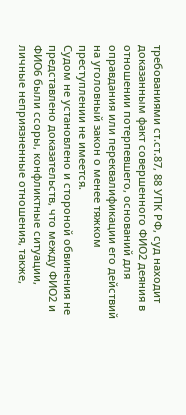требованиями ст.ст.87, 88 УПК РФ, суд находит доказанным факт совершенного ФИО2 деяния в отношении потерпевшего, оснований для оправдания или переквалификации его действий на уголовный закон о менее тяжком преступлении не имеется.
Судом не установлено и стороной обвинения не представлено доказательств, что между ФИО2 и ФИО6 были ссоры, конфликтные ситуации, личные неприязненные отношения, также,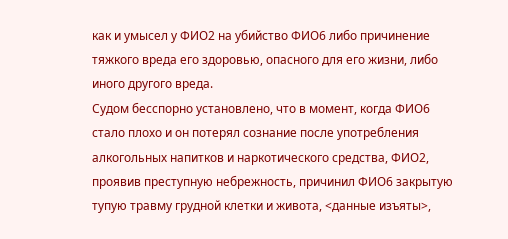как и умысел у ФИО2 на убийство ФИО6 либо причинение тяжкого вреда его здоровью, опасного для его жизни, либо иного другого вреда.
Судом бесспорно установлено, что в момент, когда ФИО6 стало плохо и он потерял сознание после употребления алкогольных напитков и наркотического средства, ФИО2, проявив преступную небрежность, причинил ФИО6 закрытую тупую травму грудной клетки и живота, <данные изъяты>,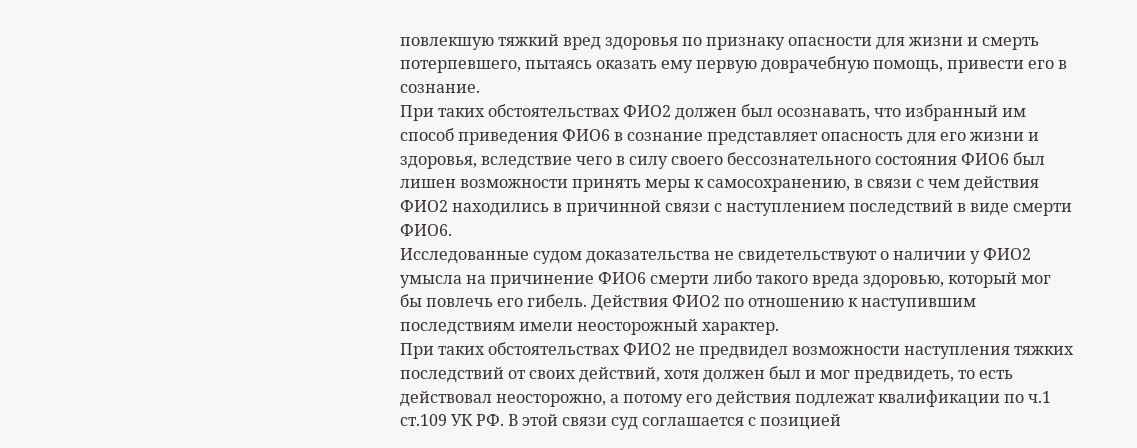повлекшую тяжкий вред здоровья по признаку опасности для жизни и смерть потерпевшего, пытаясь оказать ему первую доврачебную помощь, привести его в сознание.
При таких обстоятельствах ФИО2 должен был осознавать, что избранный им способ приведения ФИО6 в сознание представляет опасность для его жизни и здоровья, вследствие чего в силу своего бессознательного состояния ФИО6 был лишен возможности принять меры к самосохранению, в связи с чем действия ФИО2 находились в причинной связи с наступлением последствий в виде смерти ФИО6.
Исследованные судом доказательства не свидетельствуют о наличии у ФИО2 умысла на причинение ФИО6 смерти либо такого вреда здоровью, который мог бы повлечь его гибель. Действия ФИО2 по отношению к наступившим последствиям имели неосторожный характер.
При таких обстоятельствах ФИО2 не предвидел возможности наступления тяжких последствий от своих действий, хотя должен был и мог предвидеть, то есть действовал неосторожно, а потому его действия подлежат квалификации по ч.1 ст.109 УК РФ. В этой связи суд соглашается с позицией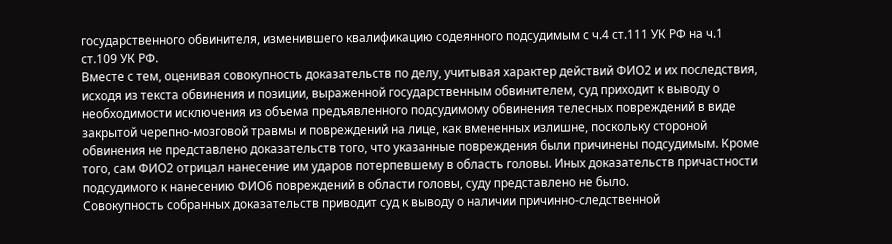государственного обвинителя, изменившего квалификацию содеянного подсудимым с ч.4 ст.111 УК РФ на ч.1 ст.109 УК РФ.
Вместе с тем, оценивая совокупность доказательств по делу, учитывая характер действий ФИО2 и их последствия, исходя из текста обвинения и позиции, выраженной государственным обвинителем, суд приходит к выводу о необходимости исключения из объема предъявленного подсудимому обвинения телесных повреждений в виде закрытой черепно-мозговой травмы и повреждений на лице, как вмененных излишне, поскольку стороной обвинения не представлено доказательств того, что указанные повреждения были причинены подсудимым. Кроме того, сам ФИО2 отрицал нанесение им ударов потерпевшему в область головы. Иных доказательств причастности подсудимого к нанесению ФИО6 повреждений в области головы, суду представлено не было.
Совокупность собранных доказательств приводит суд к выводу о наличии причинно-следственной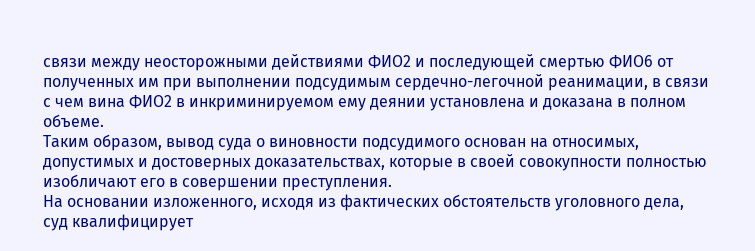связи между неосторожными действиями ФИО2 и последующей смертью ФИО6 от полученных им при выполнении подсудимым сердечно-легочной реанимации, в связи с чем вина ФИО2 в инкриминируемом ему деянии установлена и доказана в полном объеме.
Таким образом, вывод суда о виновности подсудимого основан на относимых, допустимых и достоверных доказательствах, которые в своей совокупности полностью изобличают его в совершении преступления.
На основании изложенного, исходя из фактических обстоятельств уголовного дела, суд квалифицирует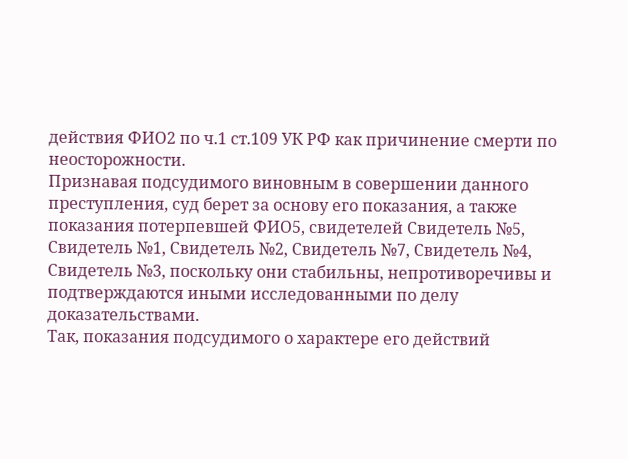действия ФИО2 по ч.1 ст.109 УК РФ как причинение смерти по неосторожности.
Признавая подсудимого виновным в совершении данного преступления, суд берет за основу его показания, а также показания потерпевшей ФИО5, свидетелей Свидетель №5, Свидетель №1, Свидетель №2, Свидетель №7, Свидетель №4, Свидетель №3, поскольку они стабильны, непротиворечивы и подтверждаются иными исследованными по делу доказательствами.
Так, показания подсудимого о характере его действий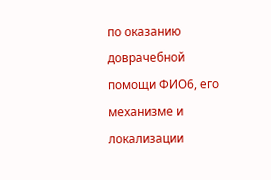по оказанию доврачебной помощи ФИО6, его механизме и локализации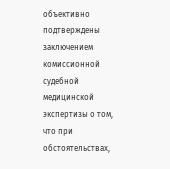объективно подтверждены заключением комиссионной судебной медицинской экспертизы о том, что при обстоятельствах,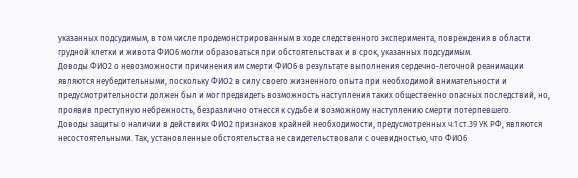указанных подсудимым, в том числе продемонстрированным в ходе следственного эксперимента, повреждения в области грудной клетки и живота ФИО6 могли образоваться при обстоятельствах и в срок, указанных подсудимым.
Доводы ФИО2 о невозможности причинения им смерти ФИО6 в результате выполнения сердечно-легочной реанимации являются неубедительными, поскольку ФИО2 в силу своего жизненного опыта при необходимой внимательности и предусмотрительности должен был и мог предвидеть возможность наступления таких общественно опасных последствий, но, проявив преступную небрежность, безразлично отнесся к судьбе и возможному наступлению смерти потерпевшего.
Доводы защиты о наличии в действиях ФИО2 признаков крайней необходимости, предусмотренных ч.1 ст.39 УК РФ, являются несостоятельными. Так, установленные обстоятельства не свидетельствовали с очевидностью, что ФИО6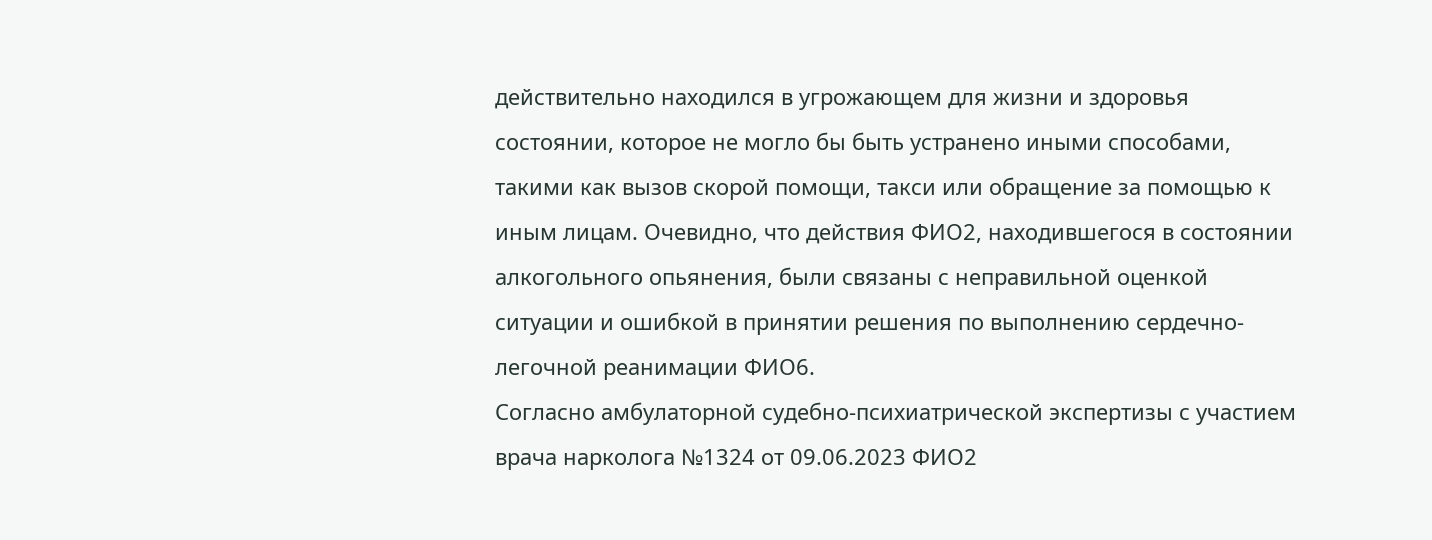действительно находился в угрожающем для жизни и здоровья состоянии, которое не могло бы быть устранено иными способами, такими как вызов скорой помощи, такси или обращение за помощью к иным лицам. Очевидно, что действия ФИО2, находившегося в состоянии алкогольного опьянения, были связаны с неправильной оценкой ситуации и ошибкой в принятии решения по выполнению сердечно-легочной реанимации ФИО6.
Согласно амбулаторной судебно-психиатрической экспертизы с участием врача нарколога №1324 от 09.06.2023 ФИО2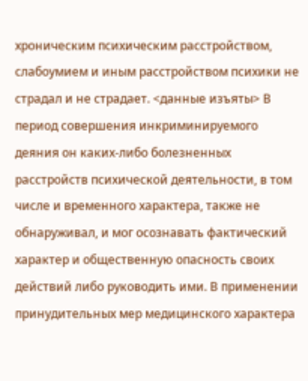хроническим психическим расстройством, слабоумием и иным расстройством психики не страдал и не страдает. <данные изъяты> В период совершения инкриминируемого деяния он каких-либо болезненных расстройств психической деятельности, в том числе и временного характера, также не обнаруживал, и мог осознавать фактический характер и общественную опасность своих действий либо руководить ими. В применении принудительных мер медицинского характера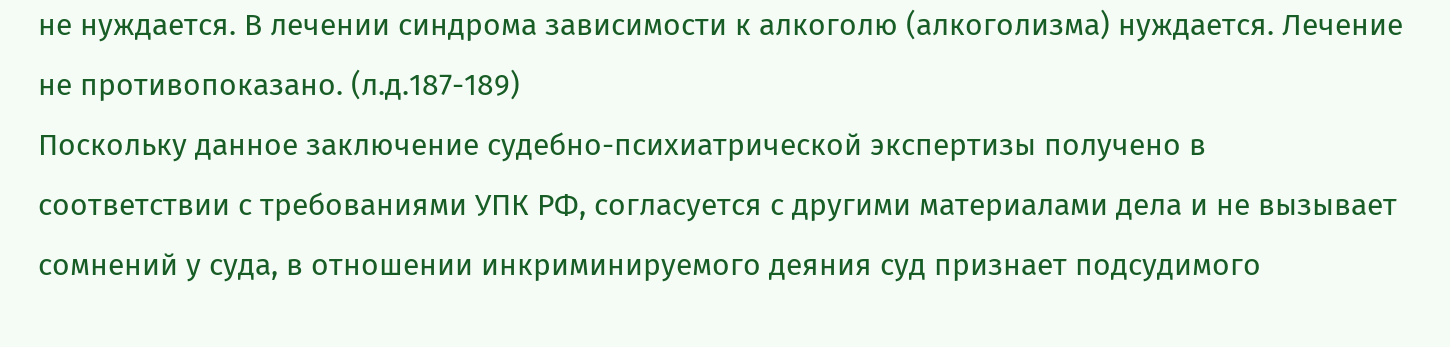не нуждается. В лечении синдрома зависимости к алкоголю (алкоголизма) нуждается. Лечение не противопоказано. (л.д.187-189)
Поскольку данное заключение судебно-психиатрической экспертизы получено в соответствии с требованиями УПК РФ, согласуется с другими материалами дела и не вызывает сомнений у суда, в отношении инкриминируемого деяния суд признает подсудимого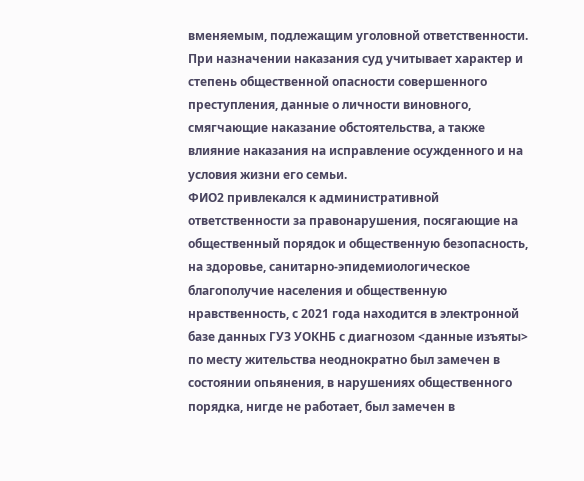вменяемым, подлежащим уголовной ответственности.
При назначении наказания суд учитывает характер и степень общественной опасности совершенного преступления, данные о личности виновного, смягчающие наказание обстоятельства, а также влияние наказания на исправление осужденного и на условия жизни его семьи.
ФИО2 привлекался к административной ответственности за правонарушения, посягающие на общественный порядок и общественную безопасность, на здоровье, санитарно-эпидемиологическое благополучие населения и общественную нравственность, с 2021 года находится в электронной базе данных ГУЗ УОКНБ с диагнозом <данные изъяты> по месту жительства неоднократно был замечен в состоянии опьянения, в нарушениях общественного порядка, нигде не работает, был замечен в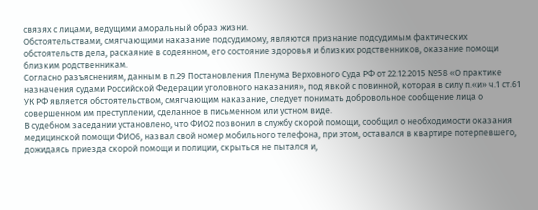связях с лицами, ведущими аморальный образ жизни.
Обстоятельствами, смягчающими наказание подсудимому, являются признание подсудимым фактических обстоятельств дела, раскаяние в содеянном, его состояние здоровья и близких родственников, оказание помощи близким родственникам.
Согласно разъяснениям, данным в п.29 Постановления Пленума Верховного Суда РФ от 22.12.2015 №58 «О практике назначения судами Российской Федерации уголовного наказания», под явкой с повинной, которая в силу п.«и» ч.1 ст.61 УК РФ является обстоятельством, смягчающим наказание, следует понимать добровольное сообщение лица о совершенном им преступлении, сделанное в письменном или устном виде.
В судебном заседании установлено, что ФИО2 позвонил в службу скорой помощи, сообщил о необходимости оказания медицинской помощи ФИО6, назвал свой номер мобильного телефона, при этом, оставался в квартире потерпевшего, дожидаясь приезда скорой помощи и полиции, скрыться не пытался и,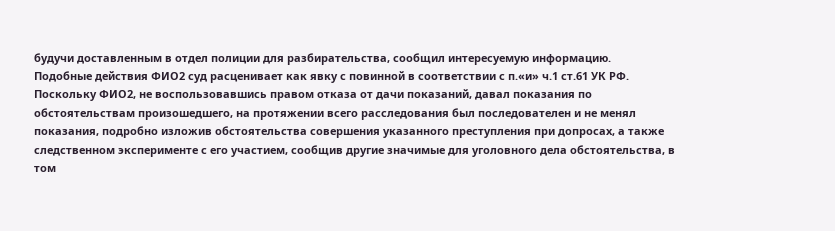будучи доставленным в отдел полиции для разбирательства, сообщил интересуемую информацию.
Подобные действия ФИО2 суд расценивает как явку с повинной в соответствии с п.«и» ч.1 ст.61 УК РФ.
Поскольку ФИО2, не воспользовавшись правом отказа от дачи показаний, давал показания по обстоятельствам произошедшего, на протяжении всего расследования был последователен и не менял показания, подробно изложив обстоятельства совершения указанного преступления при допросах, а также следственном эксперименте с его участием, сообщив другие значимые для уголовного дела обстоятельства, в том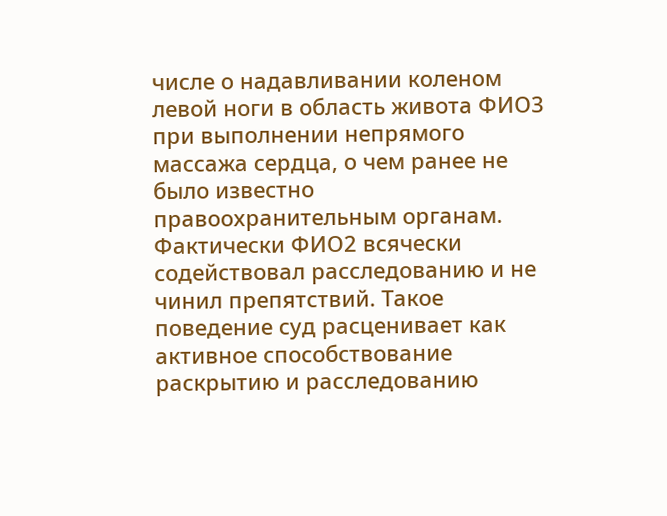числе о надавливании коленом левой ноги в область живота ФИО3 при выполнении непрямого массажа сердца, о чем ранее не было известно правоохранительным органам. Фактически ФИО2 всячески содействовал расследованию и не чинил препятствий. Такое поведение суд расценивает как активное способствование раскрытию и расследованию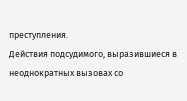преступления.
Действия подсудимого, выразившиеся в неоднократных вызовах со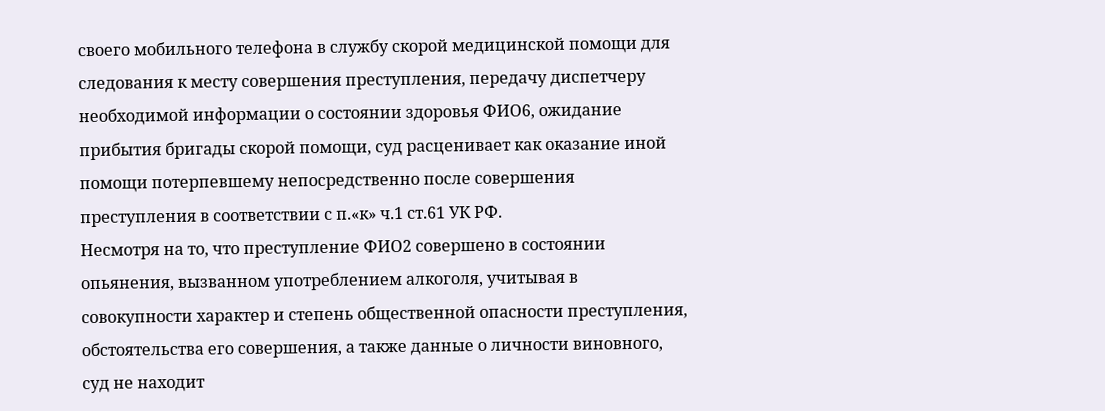своего мобильного телефона в службу скорой медицинской помощи для следования к месту совершения преступления, передачу диспетчеру необходимой информации о состоянии здоровья ФИО6, ожидание прибытия бригады скорой помощи, суд расценивает как оказание иной помощи потерпевшему непосредственно после совершения преступления в соответствии с п.«к» ч.1 ст.61 УК РФ.
Несмотря на то, что преступление ФИО2 совершено в состоянии опьянения, вызванном употреблением алкоголя, учитывая в совокупности характер и степень общественной опасности преступления, обстоятельства его совершения, а также данные о личности виновного, суд не находит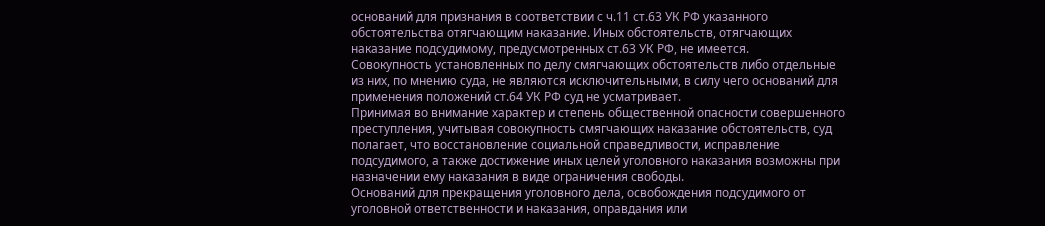оснований для признания в соответствии с ч.11 ст.63 УК РФ указанного обстоятельства отягчающим наказание. Иных обстоятельств, отягчающих наказание подсудимому, предусмотренных ст.63 УК РФ, не имеется.
Совокупность установленных по делу смягчающих обстоятельств либо отдельные из них, по мнению суда, не являются исключительными, в силу чего оснований для применения положений ст.64 УК РФ суд не усматривает.
Принимая во внимание характер и степень общественной опасности совершенного преступления, учитывая совокупность смягчающих наказание обстоятельств, суд полагает, что восстановление социальной справедливости, исправление подсудимого, а также достижение иных целей уголовного наказания возможны при назначении ему наказания в виде ограничения свободы.
Оснований для прекращения уголовного дела, освобождения подсудимого от уголовной ответственности и наказания, оправдания или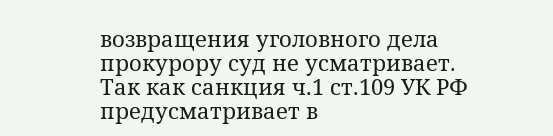возвращения уголовного дела прокурору суд не усматривает.
Так как санкция ч.1 ст.109 УК РФ предусматривает в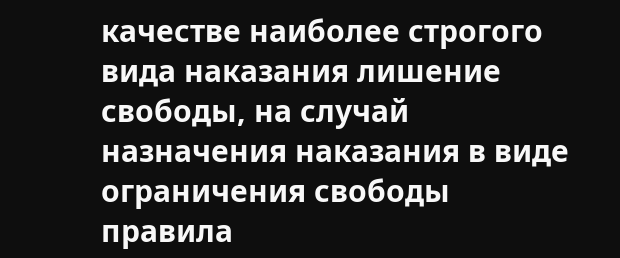качестве наиболее строгого вида наказания лишение свободы, на случай назначения наказания в виде ограничения свободы правила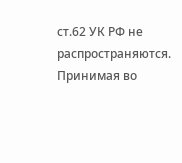ст.62 УК РФ не распространяются.
Принимая во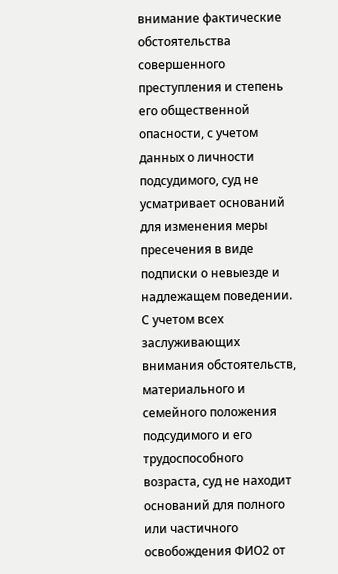внимание фактические обстоятельства совершенного преступления и степень его общественной опасности, с учетом данных о личности подсудимого, суд не усматривает оснований для изменения меры пресечения в виде подписки о невыезде и надлежащем поведении.
С учетом всех заслуживающих внимания обстоятельств, материального и семейного положения подсудимого и его трудоспособного возраста, суд не находит оснований для полного или частичного освобождения ФИО2 от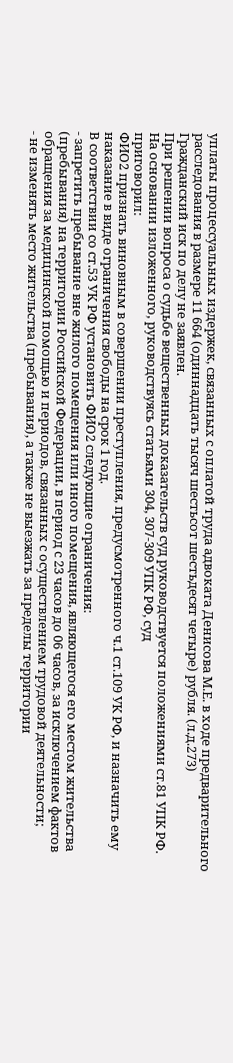уплаты процессуальных издержек, связанных с оплатой труда адвоката Денисова М.Е. в ходе предварительного расследования в размере 11 664 (одиннадцать тысяч шестьсот шестьдесят четыре) рубля. (л.д.273)
Гражданский иск по делу не заявлен.
При решении вопроса о судьбе вещественных доказательств суд руководствуется положениями ст.81 УПК РФ.
На основании изложенного, руководствуясь статьями 304, 307-309 УПК РФ, суд
приговорил:
ФИО2 признать виновным в совершении преступления, предусмотренного ч.1 ст.109 УК РФ, и назначить ему наказание в виде ограничения свободы на срок 1 год.
В соответствии со ст.53 УК РФ установить ФИО2 следующие ограничения:
- запретить пребывание вне жилого помещения или иного помещения, являющегося его местом жительства (пребывания) на территории Российской Федерации, в период с 23 часов до 06 часов, за исключением фактов обращения за медицинской помощью и периодов, связанных с осуществлением трудовой деятельности;
- не изменять место жительства (пребывания), а также не выезжать за пределы территории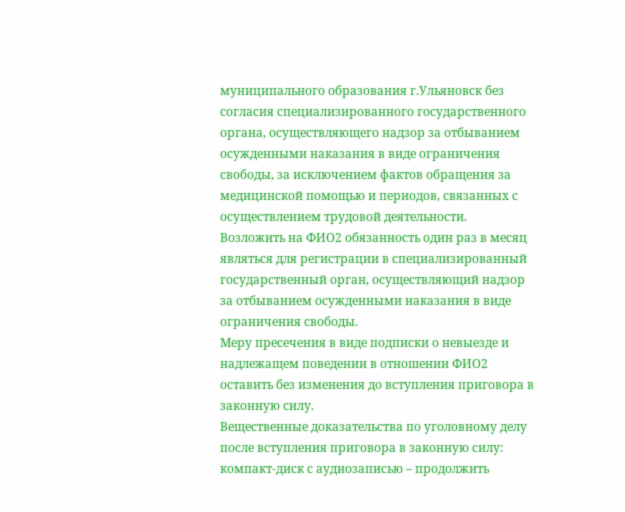муниципального образования г.Ульяновск без согласия специализированного государственного органа, осуществляющего надзор за отбыванием осужденными наказания в виде ограничения свободы, за исключением фактов обращения за медицинской помощью и периодов, связанных с осуществлением трудовой деятельности.
Возложить на ФИО2 обязанность один раз в месяц являться для регистрации в специализированный государственный орган, осуществляющий надзор за отбыванием осужденными наказания в виде ограничения свободы.
Меру пресечения в виде подписки о невыезде и надлежащем поведении в отношении ФИО2 оставить без изменения до вступления приговора в законную силу.
Вещественные доказательства по уголовному делу после вступления приговора в законную силу: компакт-диск с аудиозаписью – продолжить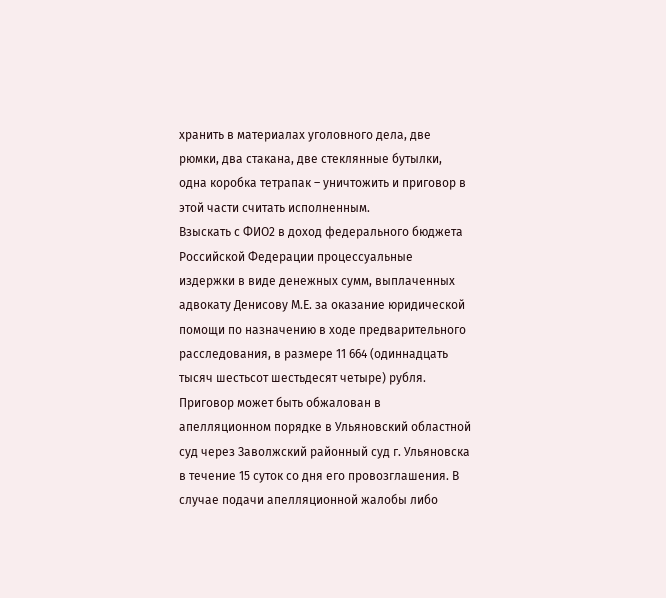хранить в материалах уголовного дела, две рюмки, два стакана, две стеклянные бутылки, одна коробка тетрапак – уничтожить и приговор в этой части считать исполненным.
Взыскать с ФИО2 в доход федерального бюджета Российской Федерации процессуальные издержки в виде денежных сумм, выплаченных адвокату Денисову М.Е. за оказание юридической помощи по назначению в ходе предварительного расследования, в размере 11 664 (одиннадцать тысяч шестьсот шестьдесят четыре) рубля.
Приговор может быть обжалован в апелляционном порядке в Ульяновский областной суд через Заволжский районный суд г. Ульяновска в течение 15 суток со дня его провозглашения. В случае подачи апелляционной жалобы либо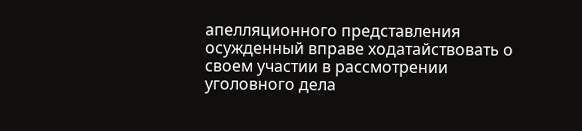апелляционного представления осужденный вправе ходатайствовать о своем участии в рассмотрении уголовного дела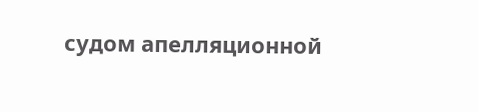судом апелляционной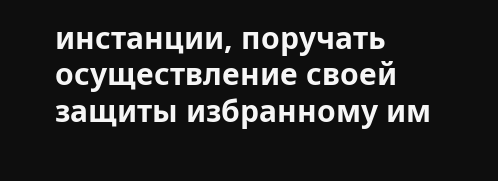инстанции, поручать осуществление своей защиты избранному им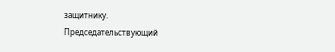защитнику.
Председательствующий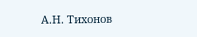А.Н. Тихонов